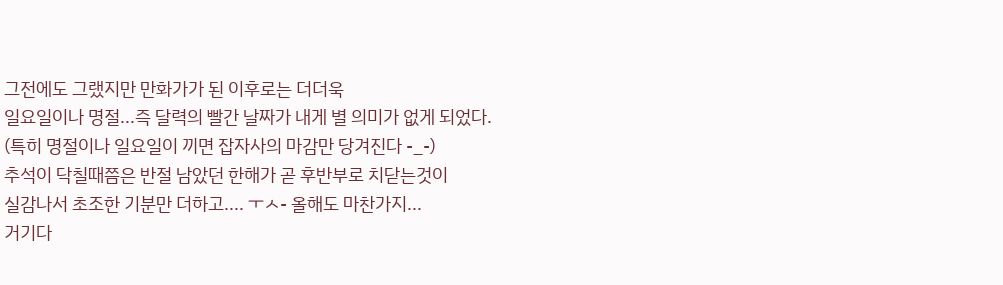그전에도 그랬지만 만화가가 된 이후로는 더더욱
일요일이나 명절...즉 달력의 빨간 날짜가 내게 별 의미가 없게 되었다.
(특히 명절이나 일요일이 끼면 잡자사의 마감만 당겨진다 -_-)
추석이 닥칠때쯤은 반절 남았던 한해가 곧 후반부로 치닫는것이
실감나서 초조한 기분만 더하고.... ㅜㅅ- 올해도 마찬가지...
거기다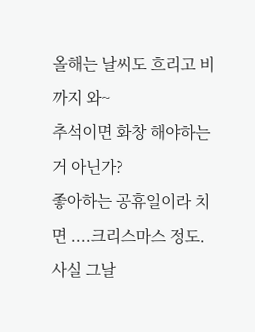올해는 날씨도 흐리고 비까지 와~
추석이면 화창 해야하는거 아닌가?
좋아하는 공휴일이라 치면 ....크리스마스 정도.
사실 그날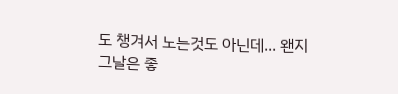도 챙겨서 노는것도 아닌데... 왠지 그날은 좋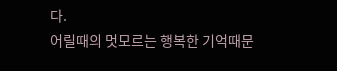다.
어릴때의 멋모르는 행복한 기억때문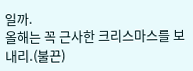일까.
올해는 꼭 근사한 크리스마스를 보내리.(불끈)